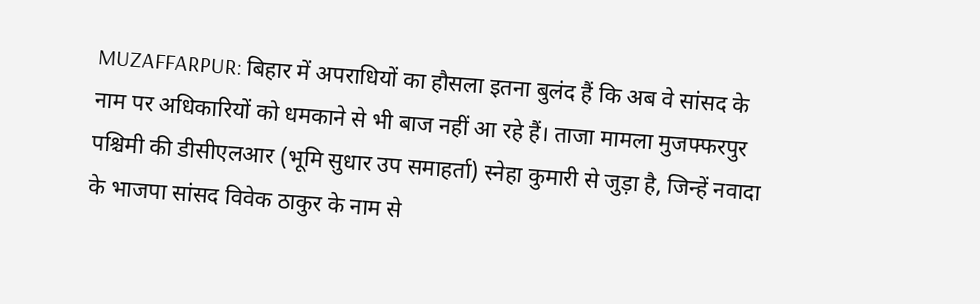MUZAFFARPUR: बिहार में अपराधियों का हौसला इतना बुलंद हैं कि अब वे सांसद के नाम पर अधिकारियों को धमकाने से भी बाज नहीं आ रहे हैं। ताजा मामला मुजफ्फरपुर पश्चिमी की डीसीएलआर (भूमि सुधार उप समाहर्ता) स्नेहा कुमारी से जुड़ा है, जिन्हें नवादा के भाजपा सांसद विवेक ठाकुर के नाम से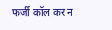फर्जी कॉल कर न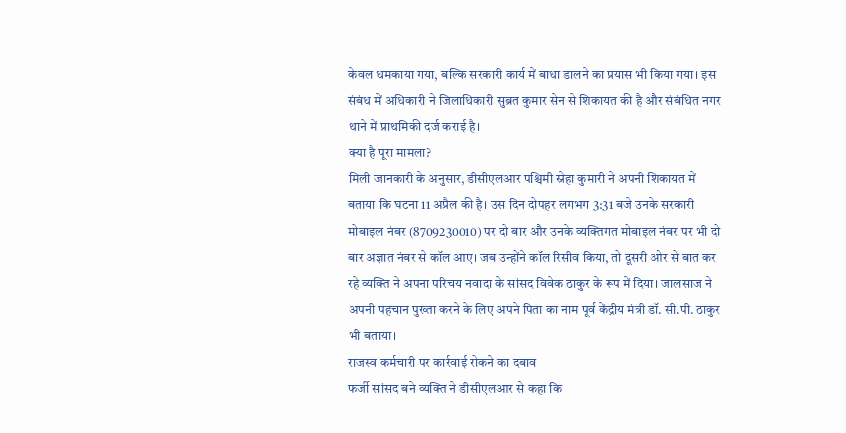केवल धमकाया गया, बल्कि सरकारी कार्य में बाधा डालने का प्रयास भी किया गया। इस संबंध में अधिकारी ने जिलाधिकारी सुब्रत कुमार सेन से शिकायत की है और संबंधित नगर थाने में प्राथमिकी दर्ज कराई है।
क्या है पूरा मामला?
मिली जानकारी के अनुसार, डीसीएलआर पश्चिमी स्नेहा कुमारी ने अपनी शिकायत में बताया कि घटना 11 अप्रैल की है। उस दिन दोपहर लगभग 3:31 बजे उनके सरकारी मोबाइल नंबर (8709230010) पर दो बार और उनके व्यक्तिगत मोबाइल नंबर पर भी दो बार अज्ञात नंबर से कॉल आए। जब उन्होंने कॉल रिसीव किया, तो दूसरी ओर से बात कर रहे व्यक्ति ने अपना परिचय नवादा के सांसद विवेक ठाकुर के रूप में दिया। जालसाज ने अपनी पहचान पुख्ता करने के लिए अपने पिता का नाम पूर्व केंद्रीय मंत्री डॉ. सी.पी. ठाकुर भी बताया।
राजस्व कर्मचारी पर कार्रवाई रोकने का दबाव
फर्जी सांसद बने व्यक्ति ने डीसीएलआर से कहा कि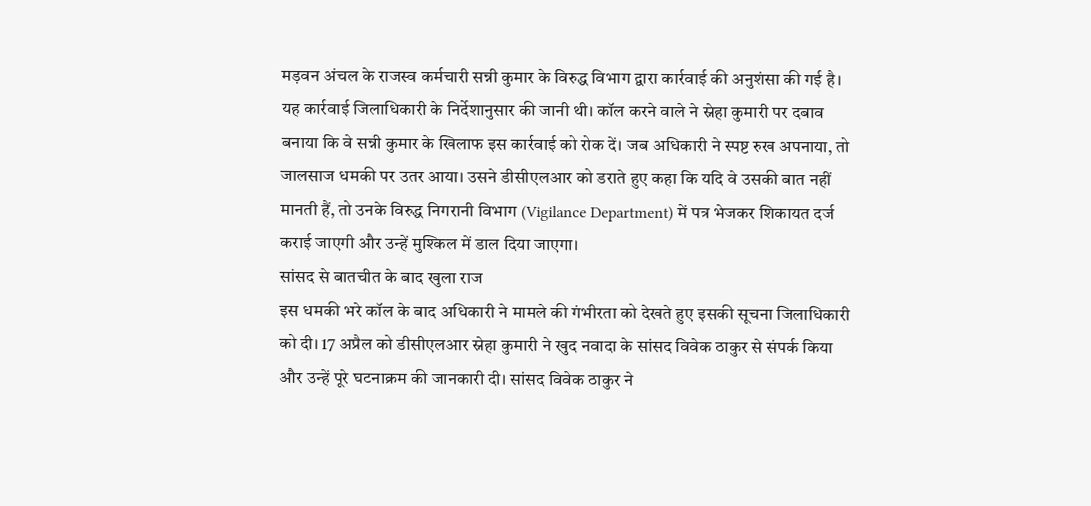मड़वन अंचल के राजस्व कर्मचारी सन्नी कुमार के विरुद्ध विभाग द्वारा कार्रवाई की अनुशंसा की गई है। यह कार्रवाई जिलाधिकारी के निर्देशानुसार की जानी थी। कॉल करने वाले ने स्नेहा कुमारी पर दबाव बनाया कि वे सन्नी कुमार के खिलाफ इस कार्रवाई को रोक दें। जब अधिकारी ने स्पष्ट रुख अपनाया, तो जालसाज धमकी पर उतर आया। उसने डीसीएलआर को डराते हुए कहा कि यदि वे उसकी बात नहीं मानती हैं, तो उनके विरुद्ध निगरानी विभाग (Vigilance Department) में पत्र भेजकर शिकायत दर्ज कराई जाएगी और उन्हें मुश्किल में डाल दिया जाएगा।
सांसद से बातचीत के बाद खुला राज
इस धमकी भरे कॉल के बाद अधिकारी ने मामले की गंभीरता को देखते हुए इसकी सूचना जिलाधिकारी को दी। 17 अप्रैल को डीसीएलआर स्नेहा कुमारी ने खुद नवादा के सांसद विवेक ठाकुर से संपर्क किया और उन्हें पूरे घटनाक्रम की जानकारी दी। सांसद विवेक ठाकुर ने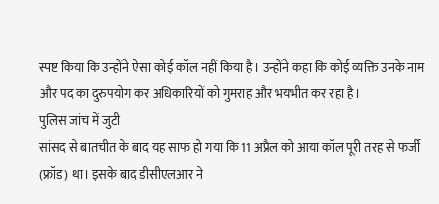स्पष्ट किया कि उन्होंने ऐसा कोई कॉल नहीं किया है। उन्होंने कहा कि कोई व्यक्ति उनके नाम और पद का दुरुपयोग कर अधिकारियों को गुमराह और भयभीत कर रहा है।
पुलिस जांच में जुटी
सांसद से बातचीत के बाद यह साफ हो गया कि 11 अप्रैल को आया कॉल पूरी तरह से फर्जी (फ्रॉड) था। इसके बाद डीसीएलआर ने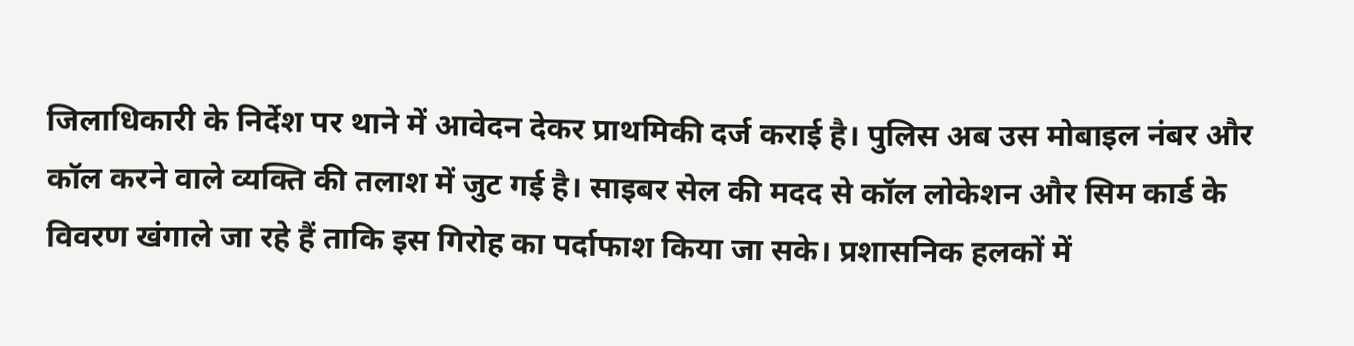जिलाधिकारी के निर्देश पर थाने में आवेदन देकर प्राथमिकी दर्ज कराई है। पुलिस अब उस मोबाइल नंबर और कॉल करने वाले व्यक्ति की तलाश में जुट गई है। साइबर सेल की मदद से कॉल लोकेशन और सिम कार्ड के विवरण खंगाले जा रहे हैं ताकि इस गिरोह का पर्दाफाश किया जा सके। प्रशासनिक हलकों में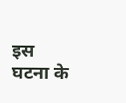इस घटना के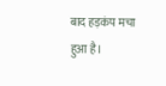बाद हड़कंप मचा हुआ है।